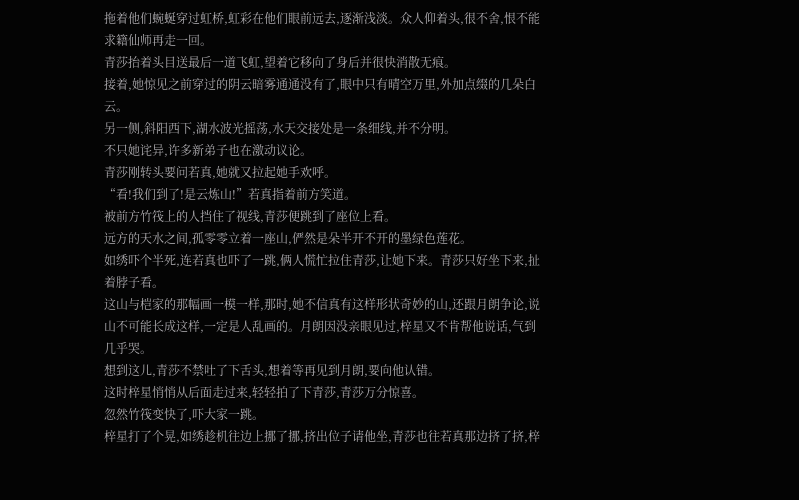拖着他们蜿蜒穿过虹桥,虹彩在他们眼前远去,逐渐浅淡。众人仰着头,很不舍,恨不能求籍仙师再走一回。
青莎抬着头目送最后一道飞虹,望着它移向了身后并很快消散无痕。
接着,她惊见之前穿过的阴云暗雾通通没有了,眼中只有晴空万里,外加点缀的几朵白云。
另一侧,斜阳西下,湖水波光摇荡,水天交接处是一条细线,并不分明。
不只她诧异,许多新弟子也在激动议论。
青莎刚转头要问若真,她就又拉起她手欢呼。
“看!我们到了!是云炼山!”若真指着前方笑道。
被前方竹筏上的人挡住了视线,青莎便跳到了座位上看。
远方的天水之间,孤零零立着一座山,俨然是朵半开不开的墨绿色莲花。
如绣吓个半死,连若真也吓了一跳,俩人慌忙拉住青莎,让她下来。青莎只好坐下来,扯着脖子看。
这山与桤家的那幅画一模一样,那时,她不信真有这样形状奇妙的山,还跟月朗争论,说山不可能长成这样,一定是人乱画的。月朗因没亲眼见过,梓星又不肯帮他说话,气到几乎哭。
想到这儿,青莎不禁吐了下舌头,想着等再见到月朗,要向他认错。
这时梓星悄悄从后面走过来,轻轻拍了下青莎,青莎万分惊喜。
忽然竹筏变快了,吓大家一跳。
梓星打了个晃,如绣趁机往边上挪了挪,挤出位子请他坐,青莎也往若真那边挤了挤,梓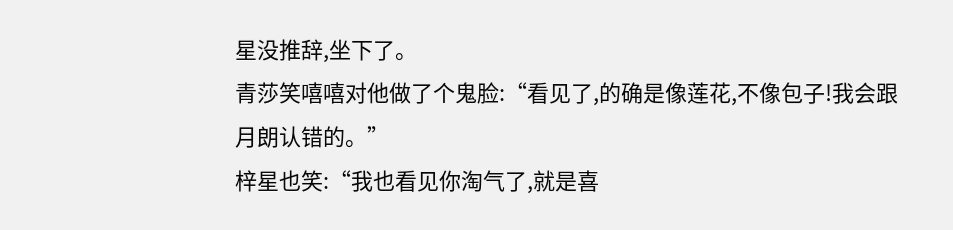星没推辞,坐下了。
青莎笑嘻嘻对他做了个鬼脸:“看见了,的确是像莲花,不像包子!我会跟月朗认错的。”
梓星也笑:“我也看见你淘气了,就是喜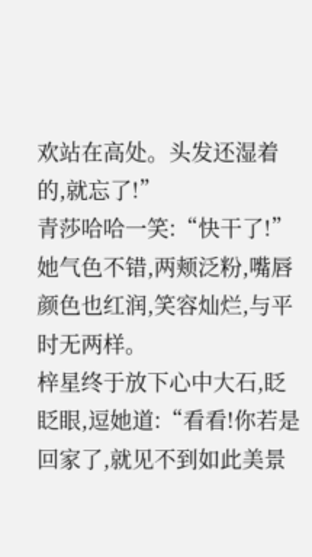欢站在高处。头发还湿着的,就忘了!”
青莎哈哈一笑:“快干了!”
她气色不错,两颊泛粉,嘴唇颜色也红润,笑容灿烂,与平时无两样。
梓星终于放下心中大石,眨眨眼,逗她道:“看看!你若是回家了,就见不到如此美景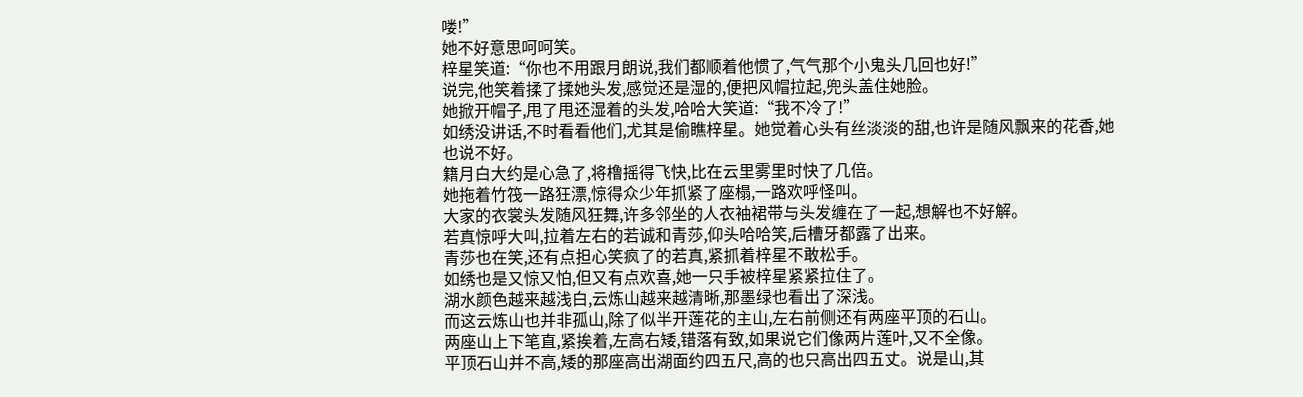喽!”
她不好意思呵呵笑。
梓星笑道:“你也不用跟月朗说,我们都顺着他惯了,气气那个小鬼头几回也好!”
说完,他笑着揉了揉她头发,感觉还是湿的,便把风帽拉起,兜头盖住她脸。
她掀开帽子,甩了甩还湿着的头发,哈哈大笑道:“我不冷了!”
如绣没讲话,不时看看他们,尤其是偷瞧梓星。她觉着心头有丝淡淡的甜,也许是随风飘来的花香,她也说不好。
籍月白大约是心急了,将橹摇得飞快,比在云里雾里时快了几倍。
她拖着竹筏一路狂漂,惊得众少年抓紧了座榻,一路欢呼怪叫。
大家的衣裳头发随风狂舞,许多邻坐的人衣袖裙带与头发缠在了一起,想解也不好解。
若真惊呼大叫,拉着左右的若诚和青莎,仰头哈哈笑,后槽牙都露了出来。
青莎也在笑,还有点担心笑疯了的若真,紧抓着梓星不敢松手。
如绣也是又惊又怕,但又有点欢喜,她一只手被梓星紧紧拉住了。
湖水颜色越来越浅白,云炼山越来越清晰,那墨绿也看出了深浅。
而这云炼山也并非孤山,除了似半开莲花的主山,左右前侧还有两座平顶的石山。
两座山上下笔直,紧挨着,左高右矮,错落有致,如果说它们像两片莲叶,又不全像。
平顶石山并不高,矮的那座高出湖面约四五尺,高的也只高出四五丈。说是山,其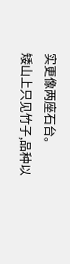实更像两座石台。
矮山上只见竹子,品种以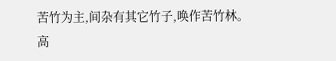苦竹为主,间杂有其它竹子,唤作苦竹林。
高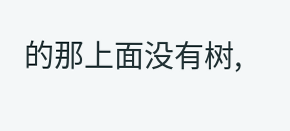的那上面没有树,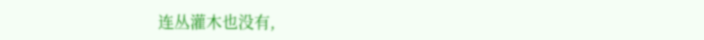连丛灌木也没有,